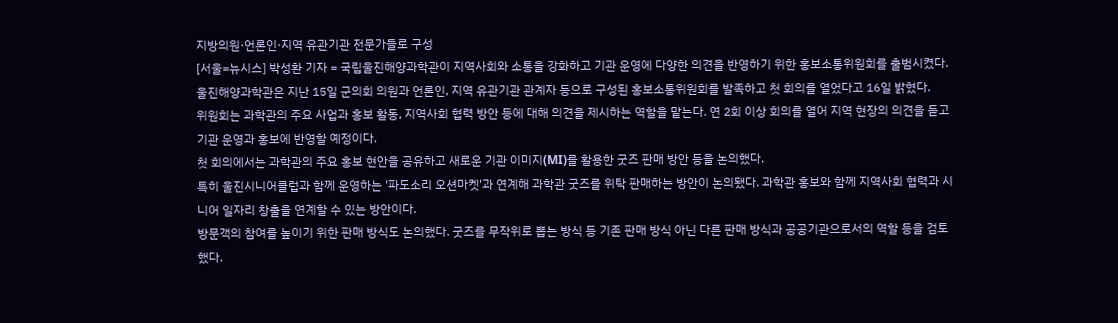지방의원·언론인·지역 유관기관 전문가들로 구성
[서울=뉴시스] 박성환 기자 = 국립울진해양과학관이 지역사회와 소통을 강화하고 기관 운영에 다양한 의견을 반영하기 위한 홍보소통위원회를 출범시켰다.
울진해양과학관은 지난 15일 군의회 의원과 언론인, 지역 유관기관 관계자 등으로 구성된 홍보소통위원회를 발족하고 첫 회의를 열었다고 16일 밝혔다.
위원회는 과학관의 주요 사업과 홍보 활동, 지역사회 협력 방안 등에 대해 의견을 제시하는 역할을 맡는다. 연 2회 이상 회의를 열어 지역 현장의 의견을 듣고 기관 운영과 홍보에 반영할 예정이다.
첫 회의에서는 과학관의 주요 홍보 현안을 공유하고 새로운 기관 이미지(MI)를 활용한 굿즈 판매 방안 등을 논의했다.
특히 울진시니어클럽과 함께 운영하는 '파도소리 오션마켓'과 연계해 과학관 굿즈를 위탁 판매하는 방안이 논의됐다. 과학관 홍보와 함께 지역사회 협력과 시니어 일자리 창출을 연계할 수 있는 방안이다.
방문객의 참여를 높이기 위한 판매 방식도 논의했다. 굿즈를 무작위로 뽑는 방식 등 기존 판매 방식 아닌 다른 판매 방식과 공공기관으로서의 역할 등을 검토했다.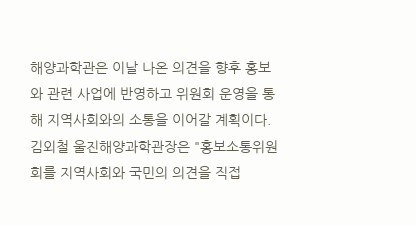해양과학관은 이날 나온 의견을 향후 홍보와 관련 사업에 반영하고 위원회 운영을 통해 지역사회와의 소통을 이어갈 계획이다.
김외철 울진해양과학관장은 "홍보소통위원회를 지역사회와 국민의 의견을 직접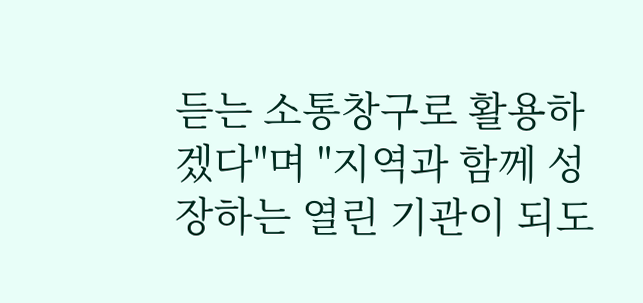듣는 소통창구로 활용하겠다"며 "지역과 함께 성장하는 열린 기관이 되도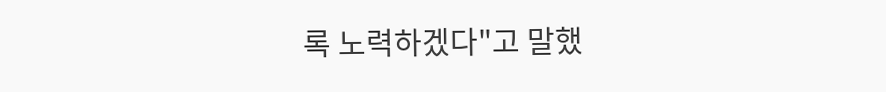록 노력하겠다"고 말했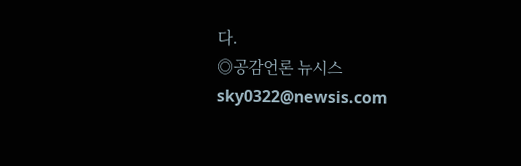다.
◎공감언론 뉴시스 sky0322@newsis.com